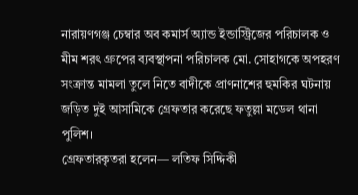নারায়ণগঞ্জ চেম্বার অব কমার্স অ্যান্ড ইন্ডাস্ট্রিজের পরিচালক ও মীম শরৎ গ্রুপের ব্যবস্থাপনা পরিচালক মো. সোহাগকে অপহরণ সংক্রান্ত মামলা তুলে নিতে বাদীকে প্রাণনাশের হুমকির ঘটনায় জড়িত দুই আসামিকে গ্রেফতার করেছে ফতুল্লা মডেল থানা পুলিশ।
গ্রেফতারকৃতরা হলেন— লতিফ সিদ্দিকী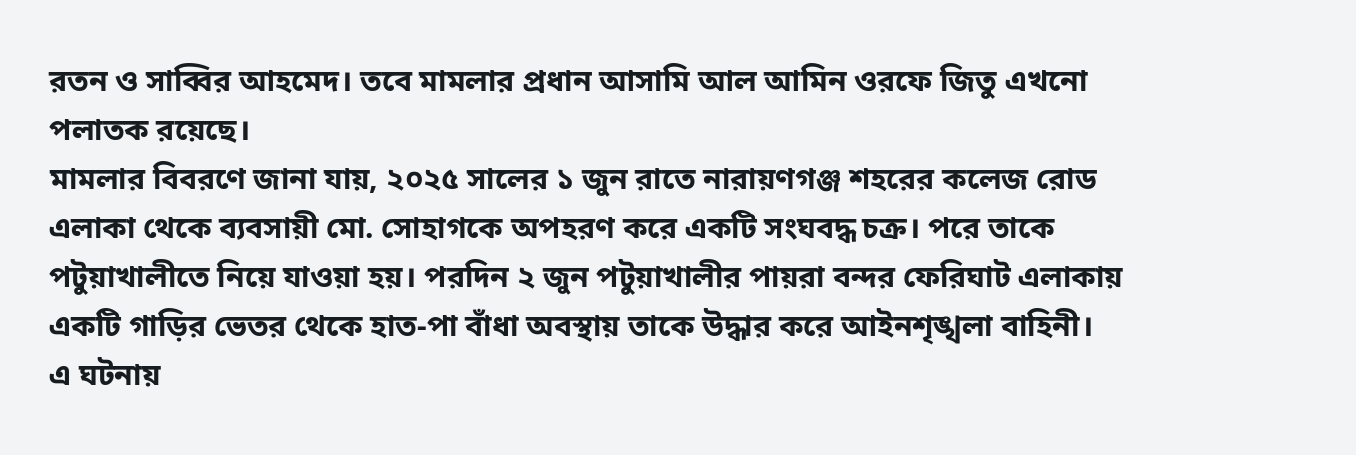রতন ও সাব্বির আহমেদ। তবে মামলার প্রধান আসামি আল আমিন ওরফে জিতু এখনো পলাতক রয়েছে।
মামলার বিবরণে জানা যায়, ২০২৫ সালের ১ জুন রাতে নারায়ণগঞ্জ শহরের কলেজ রোড এলাকা থেকে ব্যবসায়ী মো. সোহাগকে অপহরণ করে একটি সংঘবদ্ধ চক্র। পরে তাকে পটুয়াখালীতে নিয়ে যাওয়া হয়। পরদিন ২ জুন পটুয়াখালীর পায়রা বন্দর ফেরিঘাট এলাকায় একটি গাড়ির ভেতর থেকে হাত-পা বাঁধা অবস্থায় তাকে উদ্ধার করে আইনশৃঙ্খলা বাহিনী।
এ ঘটনায়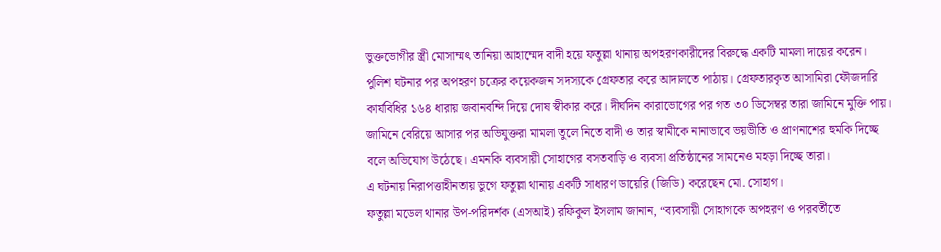ভুক্তভোগীর স্ত্রী মোসাম্মৎ তানিয়া আহাম্মেদ বাদী হয়ে ফতুল্লা থানায় অপহরণকারীদের বিরুদ্ধে একটি মামলা দায়ের করেন।
পুলিশ ঘটনার পর অপহরণ চক্রের কয়েকজন সদস্যকে গ্রেফতার করে আদালতে পাঠায়। গ্রেফতারকৃত আসামিরা ফৌজদারি কার্যবিধির ১৬৪ ধারায় জবানবন্দি দিয়ে দোষ স্বীকার করে। দীর্ঘদিন কারাভোগের পর গত ৩০ ডিসেম্বর তারা জামিনে মুক্তি পায়।
জামিনে বেরিয়ে আসার পর অভিযুক্তরা মামলা তুলে নিতে বাদী ও তার স্বামীকে নানাভাবে ভয়ভীতি ও প্রাণনাশের হুমকি দিচ্ছে বলে অভিযোগ উঠেছে। এমনকি ব্যবসায়ী সোহাগের বসতবাড়ি ও ব্যবসা প্রতিষ্ঠানের সামনেও মহড়া দিচ্ছে তারা।
এ ঘটনায় নিরাপত্তাহীনতায় ভুগে ফতুল্লা থানায় একটি সাধারণ ডায়েরি (জিডি) করেছেন মো. সোহাগ।
ফতুল্লা মডেল থানার উপ-পরিদর্শক (এসআই) রফিকুল ইসলাম জানান, “ব্যবসায়ী সোহাগকে অপহরণ ও পরবর্তীতে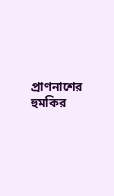প্রাণনাশের হুমকির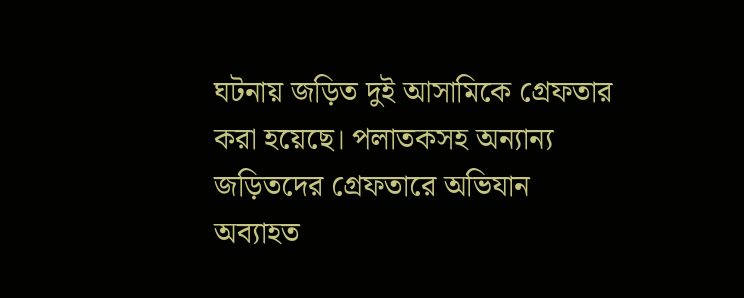ঘটনায় জড়িত দুই আসামিকে গ্রেফতার করা হয়েছে। পলাতকসহ অন্যান্য জড়িতদের গ্রেফতারে অভিযান অব্যাহত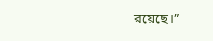রয়েছে।”